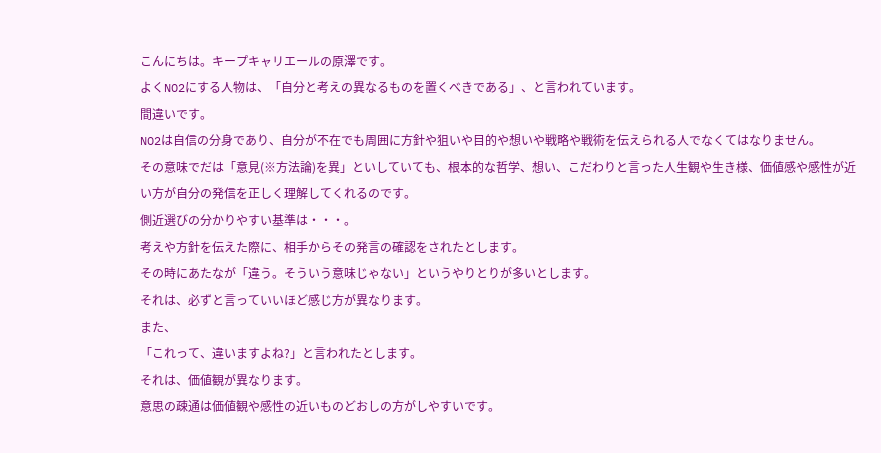こんにちは。キープキャリエールの原澤です。
よくNO2にする人物は、「自分と考えの異なるものを置くべきである」、と言われています。
間違いです。
NO2は自信の分身であり、自分が不在でも周囲に方針や狙いや目的や想いや戦略や戦術を伝えられる人でなくてはなりません。
その意味でだは「意見(※方法論)を異」といしていても、根本的な哲学、想い、こだわりと言った人生観や生き様、価値感や感性が近い方が自分の発信を正しく理解してくれるのです。
側近選びの分かりやすい基準は・・・。
考えや方針を伝えた際に、相手からその発言の確認をされたとします。
その時にあたなが「違う。そういう意味じゃない」というやりとりが多いとします。
それは、必ずと言っていいほど感じ方が異なります。
また、
「これって、違いますよね?」と言われたとします。
それは、価値観が異なります。
意思の疎通は価値観や感性の近いものどおしの方がしやすいです。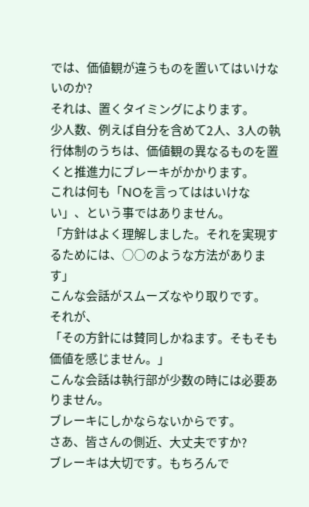では、価値観が違うものを置いてはいけないのか?
それは、置くタイミングによります。
少人数、例えば自分を含めて2人、3人の執行体制のうちは、価値観の異なるものを置くと推進力にブレーキがかかります。
これは何も「NOを言ってははいけない」、という事ではありません。
「方針はよく理解しました。それを実現するためには、○○のような方法があります」
こんな会話がスムーズなやり取りです。
それが、
「その方針には賛同しかねます。そもそも価値を感じません。」
こんな会話は執行部が少数の時には必要ありません。
ブレーキにしかならないからです。
さあ、皆さんの側近、大丈夫ですか?
ブレーキは大切です。もちろんで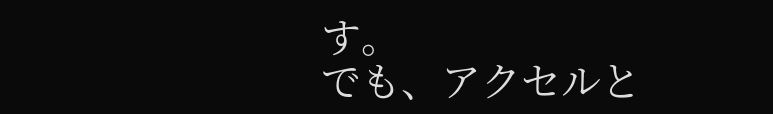す。
でも、アクセルと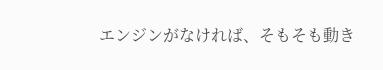エンジンがなければ、そもそも動き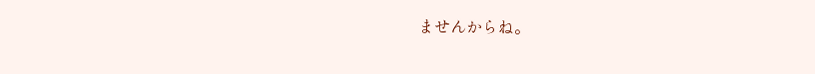ませんからね。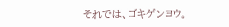それでは、ゴキゲンヨウ。